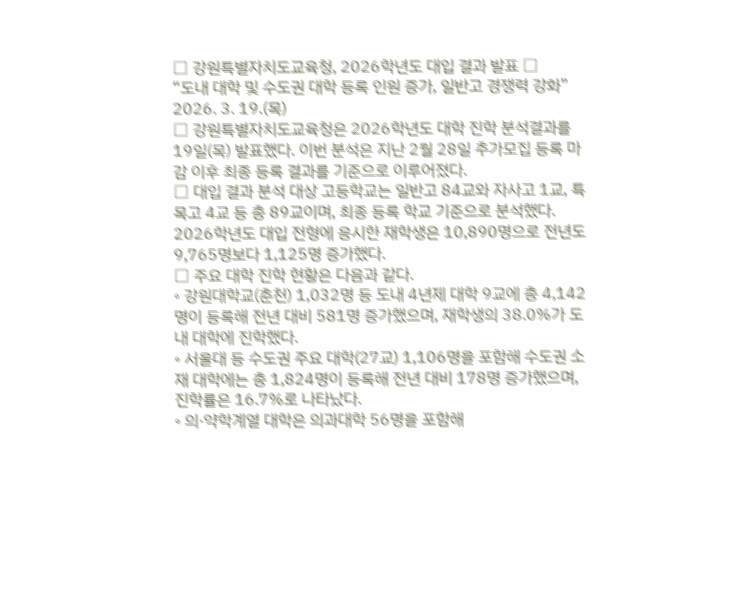□ 강원특별자치도교육청, 2026학년도 대입 결과 발표 □
“도내 대학 및 수도권 대학 등록 인원 증가, 일반고 경쟁력 강화”
2026. 3. 19.(목)
□ 강원특별자치도교육청은 2026학년도 대학 진학 분석결과를 19일(목) 발표했다. 이번 분석은 지난 2월 28일 추가모집 등록 마감 이후 최종 등록 결과를 기준으로 이루어졌다.
□ 대입 결과 분석 대상 고등학교는 일반고 84교와 자사고 1교, 특목고 4교 등 총 89교이며, 최종 등록 학교 기준으로 분석했다. 2026학년도 대입 전형에 응시한 재학생은 10,890명으로 전년도 9,765명보다 1,125명 증가했다.
□ 주요 대학 진학 현황은 다음과 같다.
◦ 강원대학교(춘천) 1,032명 등 도내 4년제 대학 9교에 총 4,142명이 등록해 전년 대비 581명 증가했으며, 재학생의 38.0%가 도내 대학에 진학했다.
◦ 서울대 등 수도권 주요 대학(27교) 1,106명을 포함해 수도권 소재 대학에는 총 1,824명이 등록해 전년 대비 178명 증가했으며, 진학률은 16.7%로 나타났다.
◦ 의·약학계열 대학은 의과대학 56명을 포함해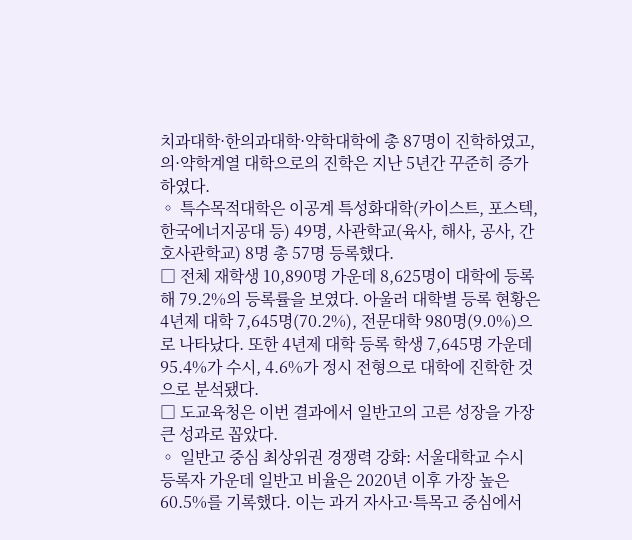치과대학·한의과대학·약학대학에 총 87명이 진학하였고, 의·약학계열 대학으로의 진학은 지난 5년간 꾸준히 증가하였다.
◦ 특수목적대학은 이공계 특성화대학(카이스트, 포스텍, 한국에너지공대 등) 49명, 사관학교(육사, 해사, 공사, 간호사관학교) 8명 총 57명 등록했다.
□ 전체 재학생 10,890명 가운데 8,625명이 대학에 등록해 79.2%의 등록률을 보였다. 아울러 대학별 등록 현황은 4년제 대학 7,645명(70.2%), 전문대학 980명(9.0%)으로 나타났다. 또한 4년제 대학 등록 학생 7,645명 가운데 95.4%가 수시, 4.6%가 정시 전형으로 대학에 진학한 것으로 분석됐다.
□ 도교육청은 이번 결과에서 일반고의 고른 성장을 가장 큰 성과로 꼽았다.
◦ 일반고 중심 최상위권 경쟁력 강화: 서울대학교 수시 등록자 가운데 일반고 비율은 2020년 이후 가장 높은 60.5%를 기록했다. 이는 과거 자사고·특목고 중심에서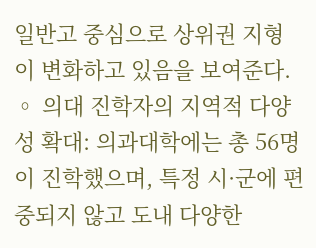일반고 중심으로 상위권 지형이 변화하고 있음을 보여준다.
◦ 의대 진학자의 지역적 다양성 확대: 의과대학에는 총 56명이 진학했으며, 특정 시·군에 편중되지 않고 도내 다양한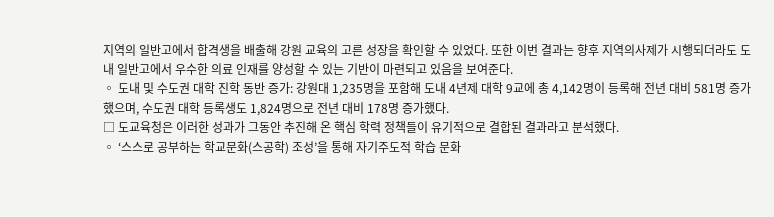지역의 일반고에서 합격생을 배출해 강원 교육의 고른 성장을 확인할 수 있었다. 또한 이번 결과는 향후 지역의사제가 시행되더라도 도내 일반고에서 우수한 의료 인재를 양성할 수 있는 기반이 마련되고 있음을 보여준다.
◦ 도내 및 수도권 대학 진학 동반 증가: 강원대 1,235명을 포함해 도내 4년제 대학 9교에 총 4,142명이 등록해 전년 대비 581명 증가했으며, 수도권 대학 등록생도 1,824명으로 전년 대비 178명 증가했다.
□ 도교육청은 이러한 성과가 그동안 추진해 온 핵심 학력 정책들이 유기적으로 결합된 결과라고 분석했다.
◦ ‘스스로 공부하는 학교문화(스공학) 조성’을 통해 자기주도적 학습 문화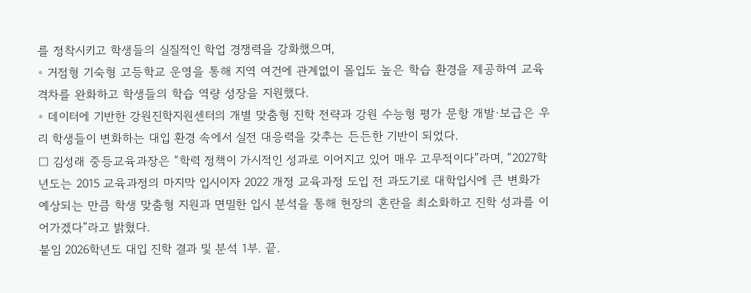를 정착시키고 학생들의 실질적인 학업 경쟁력을 강화했으며,
◦ 거점형 기숙형 고등학교 운영을 통해 지역 여건에 관계없이 몰입도 높은 학습 환경을 제공하여 교육격차를 완화하고 학생들의 학습 역량 성장을 지원했다.
◦ 데이터에 기반한 강원진학지원센터의 개별 맞춤형 진학 전략과 강원 수능형 평가 문항 개발·보급은 우리 학생들이 변화하는 대입 환경 속에서 실전 대응력을 갖추는 든든한 기반이 되었다.
□ 김성래 중등교육과장은 “학력 정책이 가시적인 성과로 이어지고 있어 매우 고무적이다”라며, “2027학년도는 2015 교육과정의 마지막 입시이자 2022 개정 교육과정 도입 전 과도기로 대학입시에 큰 변화가 예상되는 만큼 학생 맞춤형 지원과 면밀한 입시 분석을 통해 현장의 혼란을 최소화하고 진학 성과를 이어가겠다”라고 밝혔다.
붙임 2026학년도 대입 진학 결과 및 분석 1부. 끝.